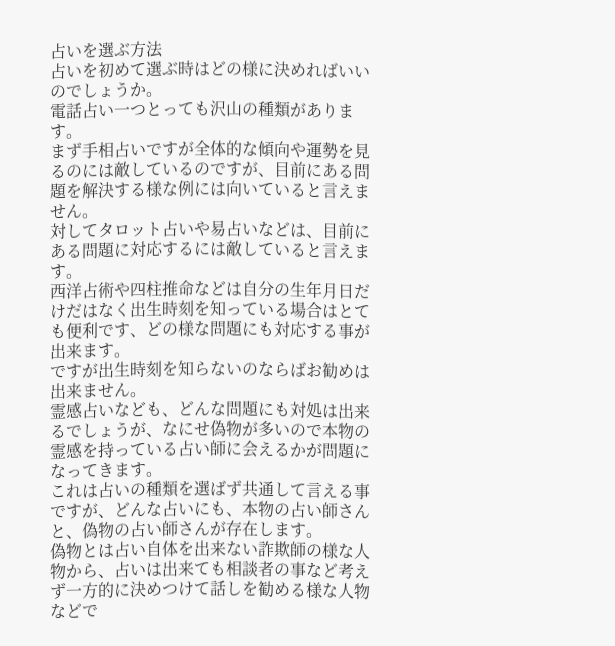占いを選ぶ方法
占いを初めて選ぶ時はどの様に決めればいいのでしょうか。
電話占い一つとっても沢山の種類があります。
まず手相占いですが全体的な傾向や運勢を見るのには敵しているのですが、目前にある問題を解決する様な例には向いていると言えません。
対してタロット占いや易占いなどは、目前にある問題に対応するには敵していると言えます。
西洋占術や四柱推命などは自分の生年月日だけだはなく出生時刻を知っている場合はとても便利です、どの様な問題にも対応する事が出来ます。
ですが出生時刻を知らないのならばお勧めは出来ません。
霊感占いなども、どんな問題にも対処は出来るでしょうが、なにせ偽物が多いので本物の霊感を持っている占い師に会えるかが問題になってきます。
これは占いの種類を選ばず共通して言える事ですが、どんな占いにも、本物の占い師さんと、偽物の占い師さんが存在します。
偽物とは占い自体を出来ない詐欺師の様な人物から、占いは出来ても相談者の事など考えず一方的に決めつけて話しを勧める様な人物などで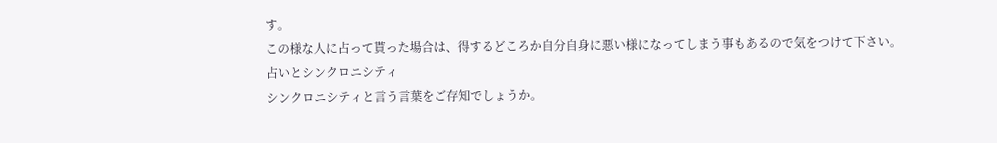す。
この様な人に占って貰った場合は、得するどころか自分自身に悪い様になってしまう事もあるので気をつけて下さい。
占いとシンクロニシティ
シンクロニシティと言う言葉をご存知でしょうか。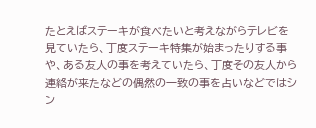たとえばステーキが食べたいと考えながらテレビを見ていたら、丁度ステーキ特集が始まったりする事や、ある友人の事を考えていたら、丁度その友人から連絡が来たなどの偶然の一致の事を占いなどではシン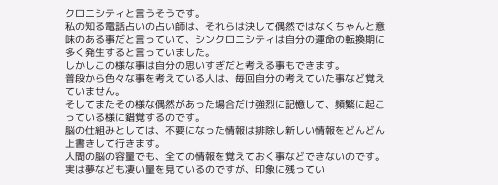クロニシティと言うそうです。
私の知る電話占いの占い師は、それらは決して偶然ではなくちゃんと意味のある事だと言っていて、シンクロニシティは自分の運命の転換期に多く発生すると言っていました。
しかしこの様な事は自分の思いすぎだと考える事もできます。
普段から色々な事を考えている人は、毎回自分の考えていた事など覚えていません。
そしてまたその様な偶然があった場合だけ強烈に記憶して、頻繁に起こっている様に錯覚するのです。
脳の仕組みとしては、不要になった情報は排除し新しい情報をどんどん上書きして行きます。
人間の脳の容量でも、全ての情報を覚えておく事などできないのです。
実は夢なども凄い量を見ているのですが、印象に残ってい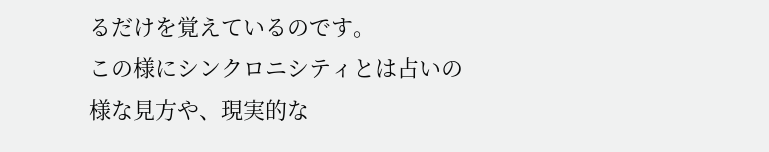るだけを覚えているのです。
この様にシンクロニシティとは占いの様な見方や、現実的な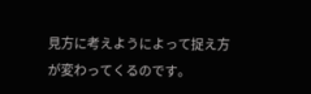見方に考えようによって捉え方が変わってくるのです。